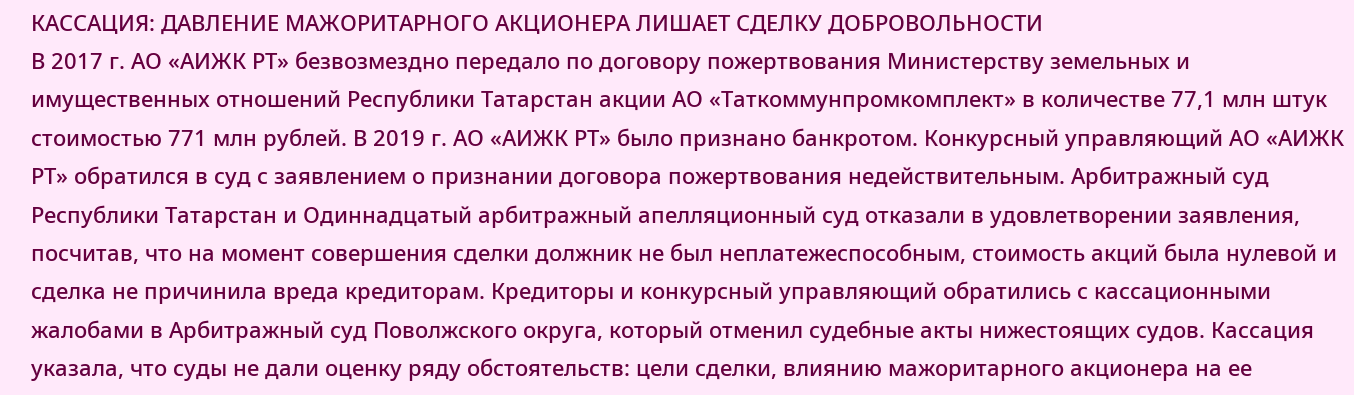КАССАЦИЯ: ДАВЛЕНИЕ МАЖОРИТАРНОГО АКЦИОНЕРА ЛИШАЕТ СДЕЛКУ ДОБРОВОЛЬНОСТИ
В 2017 г. АО «АИЖК РТ» безвозмездно передало по договору пожертвования Министерству земельных и имущественных отношений Республики Татарстан акции АО «Таткоммунпромкомплект» в количестве 77,1 млн штук стоимостью 771 млн рублей. В 2019 г. АО «АИЖК РТ» было признано банкротом. Конкурсный управляющий АО «АИЖК РТ» обратился в суд с заявлением о признании договора пожертвования недействительным. Арбитражный суд Республики Татарстан и Одиннадцатый арбитражный апелляционный суд отказали в удовлетворении заявления, посчитав, что на момент совершения сделки должник не был неплатежеспособным, стоимость акций была нулевой и сделка не причинила вреда кредиторам. Кредиторы и конкурсный управляющий обратились с кассационными жалобами в Арбитражный суд Поволжского округа, который отменил судебные акты нижестоящих судов. Кассация указала, что суды не дали оценку ряду обстоятельств: цели сделки, влиянию мажоритарного акционера на ее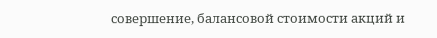совершение, балансовой стоимости акций и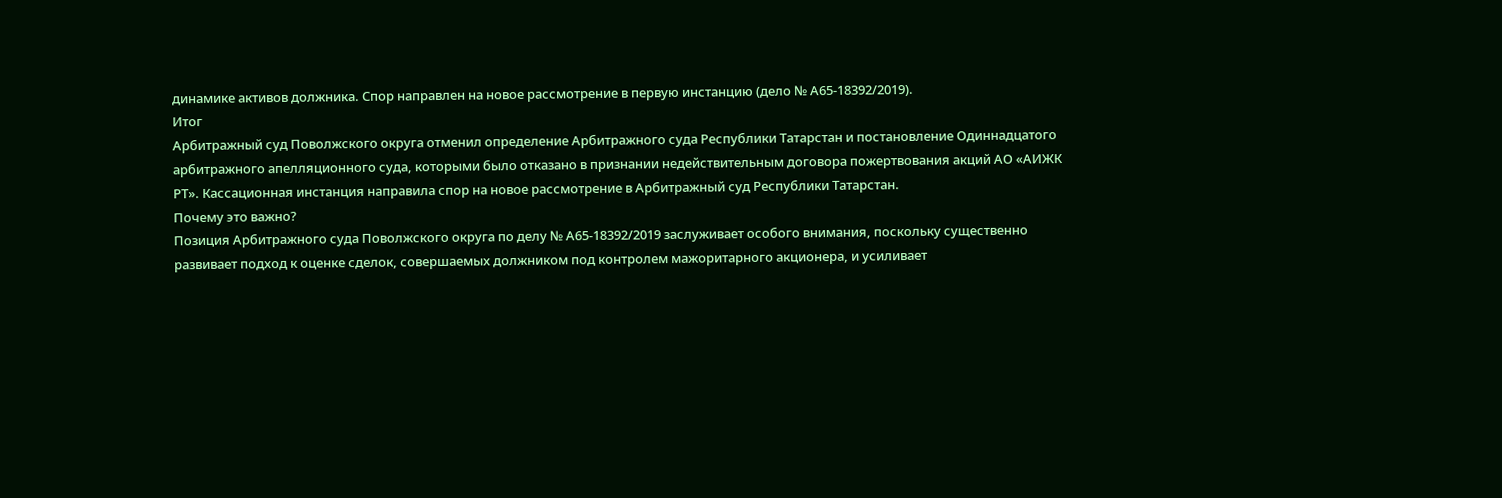динамике активов должника. Спор направлен на новое рассмотрение в первую инстанцию (дело № А65-18392/2019).
Итог
Арбитражный суд Поволжского округа отменил определение Арбитражного суда Республики Татарстан и постановление Одиннадцатого арбитражного апелляционного суда, которыми было отказано в признании недействительным договора пожертвования акций АО «АИЖК РТ». Кассационная инстанция направила спор на новое рассмотрение в Арбитражный суд Республики Татарстан.
Почему это важно?
Позиция Арбитражного суда Поволжского округа по делу № А65-18392/2019 заслуживает особого внимания, поскольку существенно развивает подход к оценке сделок, совершаемых должником под контролем мажоритарного акционера, и усиливает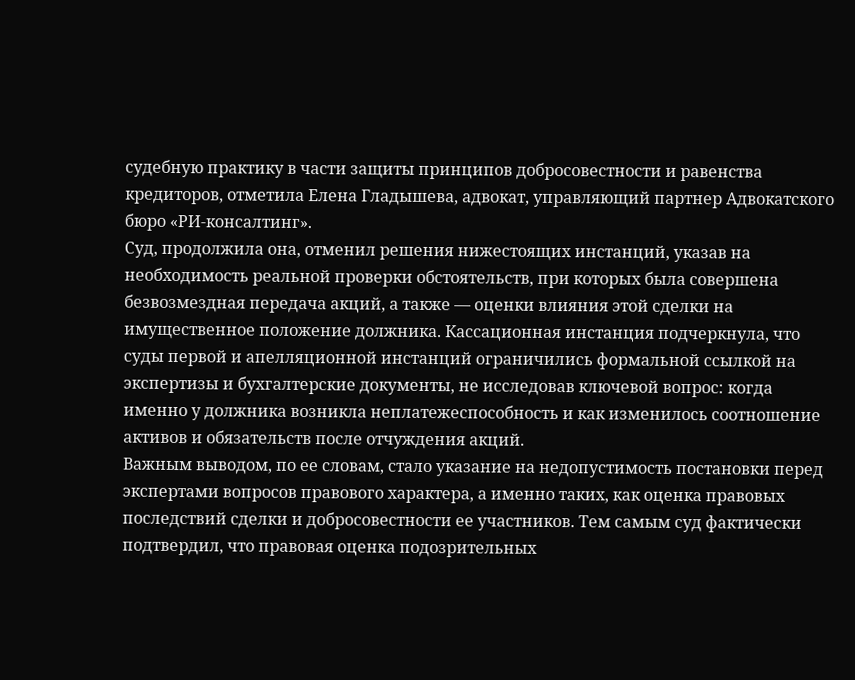судебную практику в части защиты принципов добросовестности и равенства кредиторов, отметила Елена Гладышева, адвокат, управляющий партнер Адвокатского бюро «РИ-консалтинг».
Суд, продолжила она, отменил решения нижестоящих инстанций, указав на необходимость реальной проверки обстоятельств, при которых была совершена безвозмездная передача акций, а также — оценки влияния этой сделки на имущественное положение должника. Кассационная инстанция подчеркнула, что суды первой и апелляционной инстанций ограничились формальной ссылкой на экспертизы и бухгалтерские документы, не исследовав ключевой вопрос: когда именно у должника возникла неплатежеспособность и как изменилось соотношение активов и обязательств после отчуждения акций.
Важным выводом, по ее словам, стало указание на недопустимость постановки перед экспертами вопросов правового характера, а именно таких, как оценка правовых последствий сделки и добросовестности ее участников. Тем самым суд фактически подтвердил, что правовая оценка подозрительных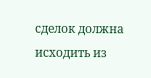сделок должна исходить из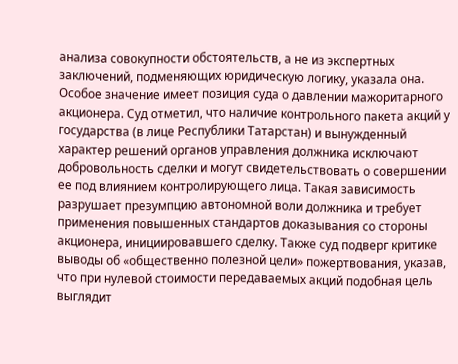анализа совокупности обстоятельств, а не из экспертных заключений, подменяющих юридическую логику, указала она.
Особое значение имеет позиция суда о давлении мажоритарного акционера. Суд отметил, что наличие контрольного пакета акций у государства (в лице Республики Татарстан) и вынужденный характер решений органов управления должника исключают добровольность сделки и могут свидетельствовать о совершении ее под влиянием контролирующего лица. Такая зависимость разрушает презумпцию автономной воли должника и требует применения повышенных стандартов доказывания со стороны акционера, инициировавшего сделку. Также суд подверг критике выводы об «общественно полезной цели» пожертвования, указав, что при нулевой стоимости передаваемых акций подобная цель выглядит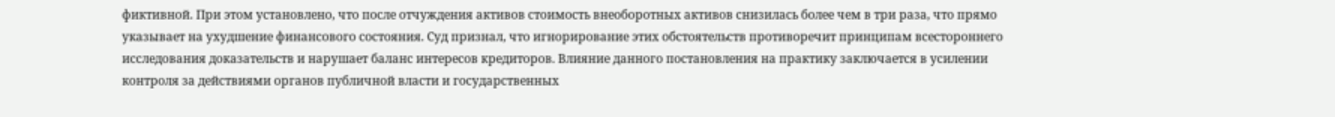фиктивной. При этом установлено, что после отчуждения активов стоимость внеоборотных активов снизилась более чем в три раза, что прямо указывает на ухудшение финансового состояния. Суд признал, что игнорирование этих обстоятельств противоречит принципам всестороннего исследования доказательств и нарушает баланс интересов кредиторов. Влияние данного постановления на практику заключается в усилении контроля за действиями органов публичной власти и государственных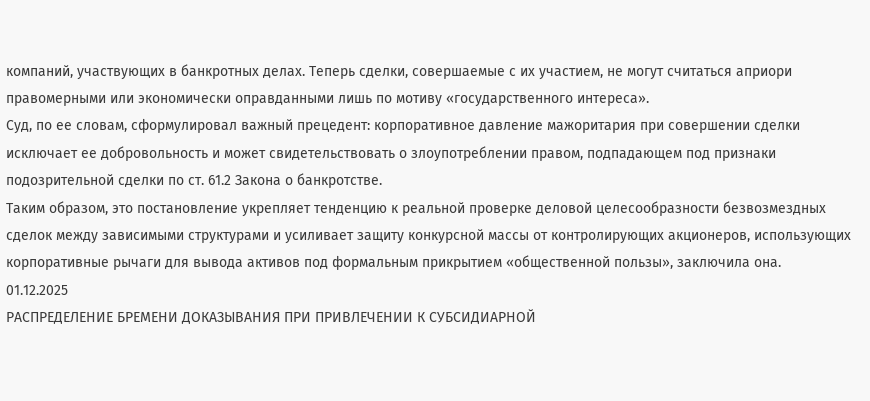компаний, участвующих в банкротных делах. Теперь сделки, совершаемые с их участием, не могут считаться априори правомерными или экономически оправданными лишь по мотиву «государственного интереса».
Суд, по ее словам, сформулировал важный прецедент: корпоративное давление мажоритария при совершении сделки исключает ее добровольность и может свидетельствовать о злоупотреблении правом, подпадающем под признаки подозрительной сделки по ст. 61.2 Закона о банкротстве.
Таким образом, это постановление укрепляет тенденцию к реальной проверке деловой целесообразности безвозмездных сделок между зависимыми структурами и усиливает защиту конкурсной массы от контролирующих акционеров, использующих корпоративные рычаги для вывода активов под формальным прикрытием «общественной пользы», заключила она.
01.12.2025
РАСПРЕДЕЛЕНИЕ БРЕМЕНИ ДОКАЗЫВАНИЯ ПРИ ПРИВЛЕЧЕНИИ К СУБСИДИАРНОЙ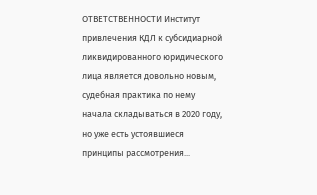ОТВЕТСТВЕННОСТИ Институт привлечения КДЛ к субсидиарной ликвидированного юридического лица является довольно новым, судебная практика по нему начала складываться в 2020 году, но уже есть устоявшиеся принципы рассмотрения...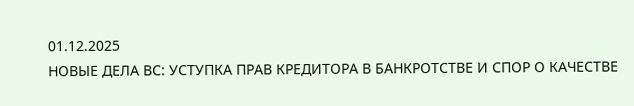01.12.2025
НОВЫЕ ДЕЛА ВС: УСТУПКА ПРАВ КРЕДИТОРА В БАНКРОТСТВЕ И СПОР О КАЧЕСТВЕ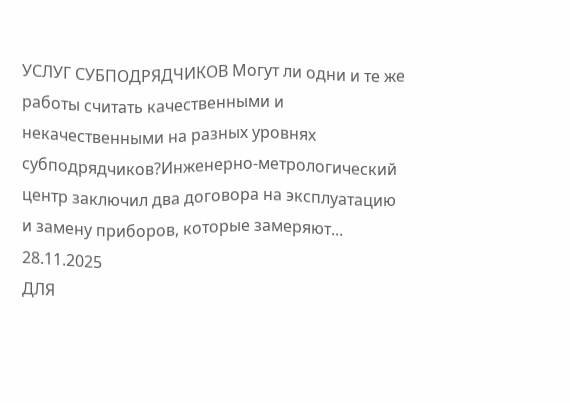УСЛУГ СУБПОДРЯДЧИКОВ Могут ли одни и те же работы считать качественными и некачественными на разных уровнях субподрядчиков?Инженерно-метрологический центр заключил два договора на эксплуатацию и замену приборов, которые замеряют...
28.11.2025
ДЛЯ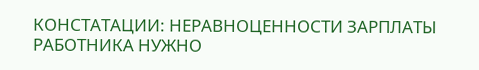КОНСТАТАЦИИ: НЕРАВНОЦЕННОСТИ ЗАРПЛАТЫ РАБОТНИКА НУЖНО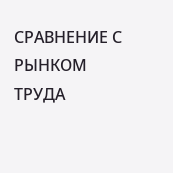СРАВНЕНИЕ С РЫНКОМ ТРУДА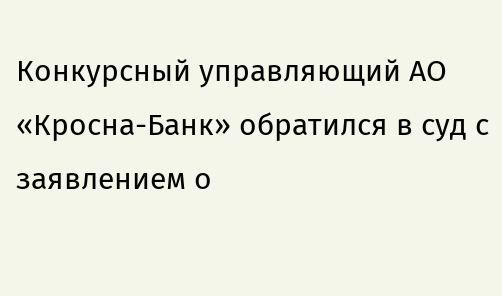Конкурсный управляющий АО «Кросна-Банк» обратился в суд с заявлением о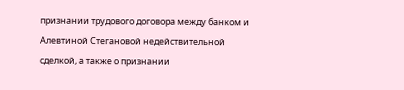признании трудового договора между банком и Алевтиной Стегановой недействительной сделкой, а также о признании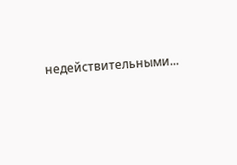недействительными...